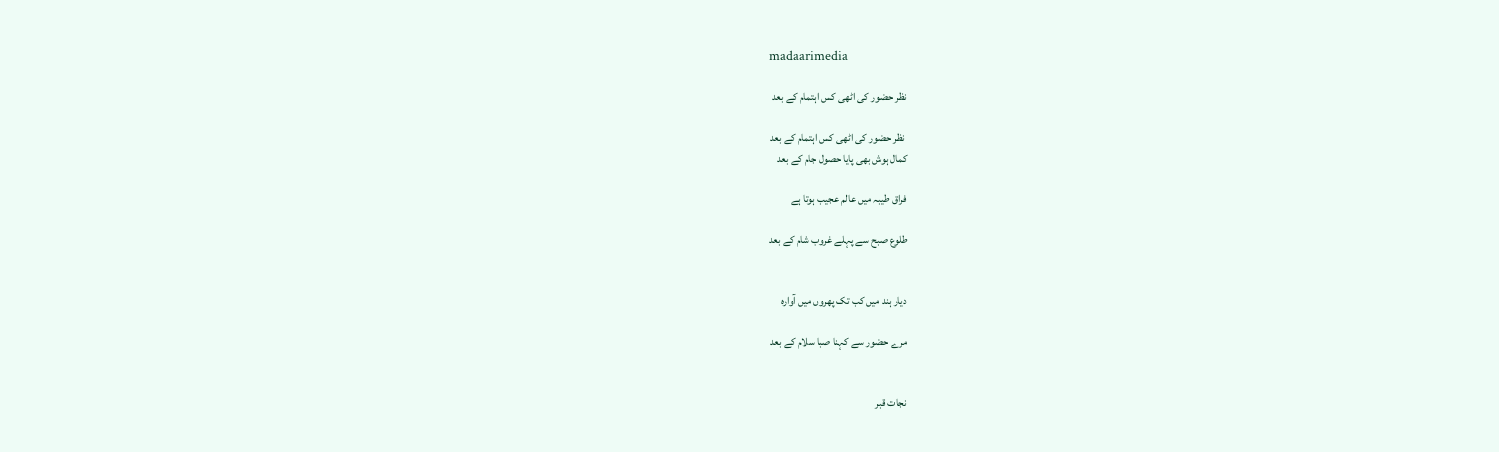madaarimedia

نظر حضور کی اٹھی کس اہتمام کے بعد

 نظر حضور کی اٹھی کس اہتمام کے بعد
کمال ہوش بھی پایا حصول جام کے بعد

فراق طیبہ میں عالم عجیب ہوتا ہے

طلوع صبح سے پہلے غروب شام کے بعد


دیار ہند میں کب تک پھروں میں آوارہ

مرے حضور سے کہنا صبا سلام کے بعد


نجات قبر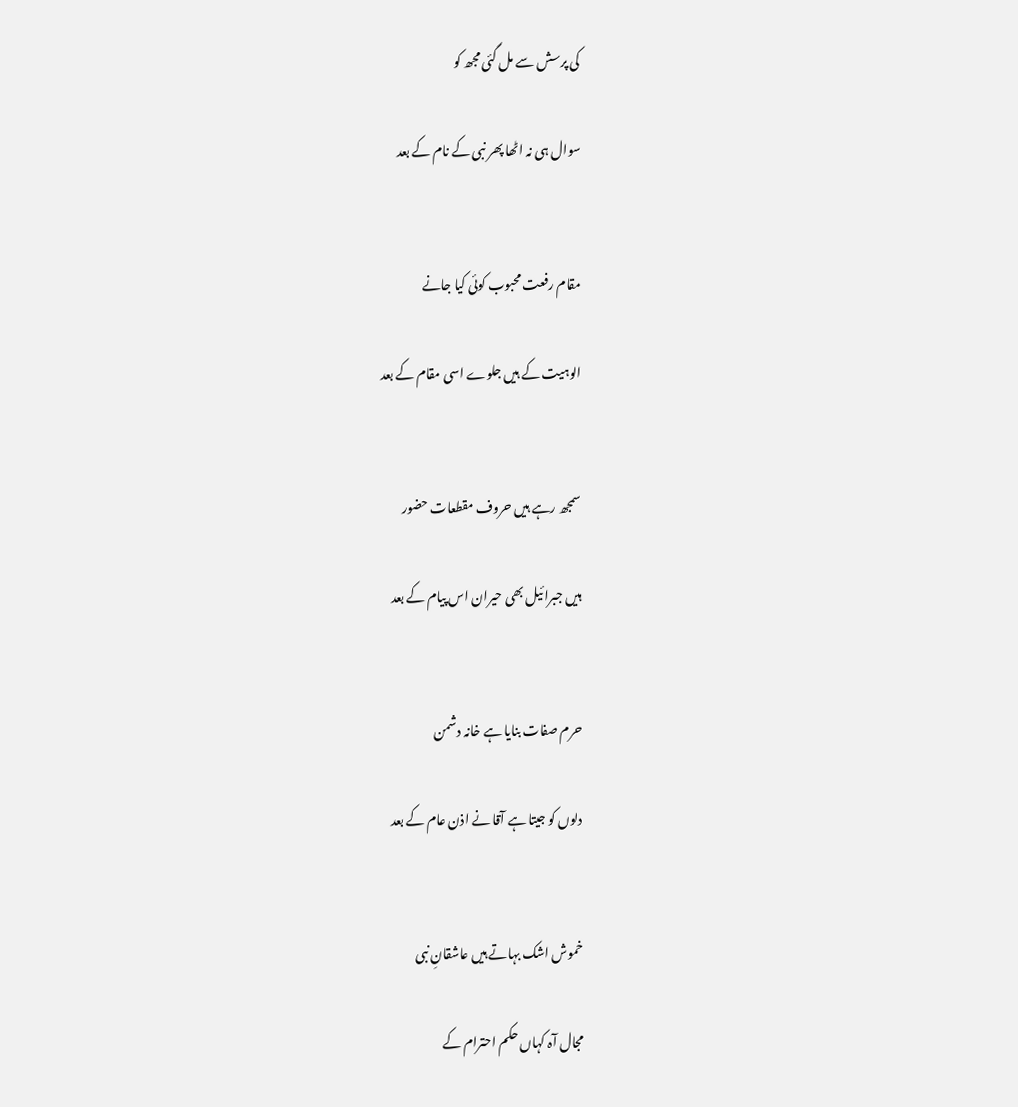کی پرسش سے مل گئی مجھ کو

سوال ہی نہ اٹھا پھر نبی کے نام کے بعد


مقام رفعت محبوب کوئی کیا جانے

الوہیت کے ہیں جلوے اسی مقام کے بعد


سمجھ رہے ہیں حروف مقطعات حضور

ہیں جبرائیل بھی حیران اس پیام کے بعد


حرم صفات بنایا ہے خانہ دشمن

دلوں کو جیتا ہے آقا نے اذن عام کے بعد


خموش اشک بہاتے ہیں عاشقانِ نبی

مجال آہ کہاں حکم احترام کے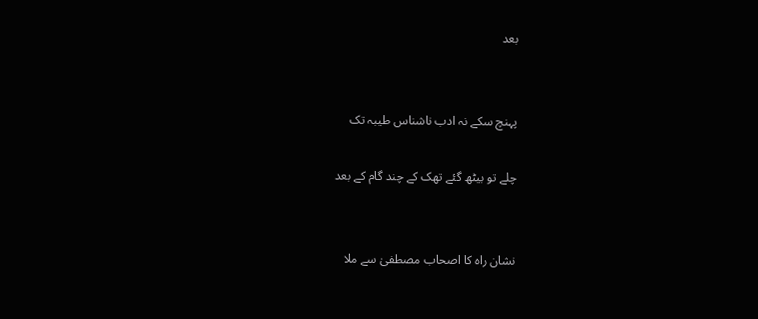بعد


پہنچ سکے نہ ادب ناشناس طیبہ تک

چلے تو بیٹھ گئے تھک کے چند گام کے بعد


نشان راہ کا اصحاب مصطفیٰ سے ملا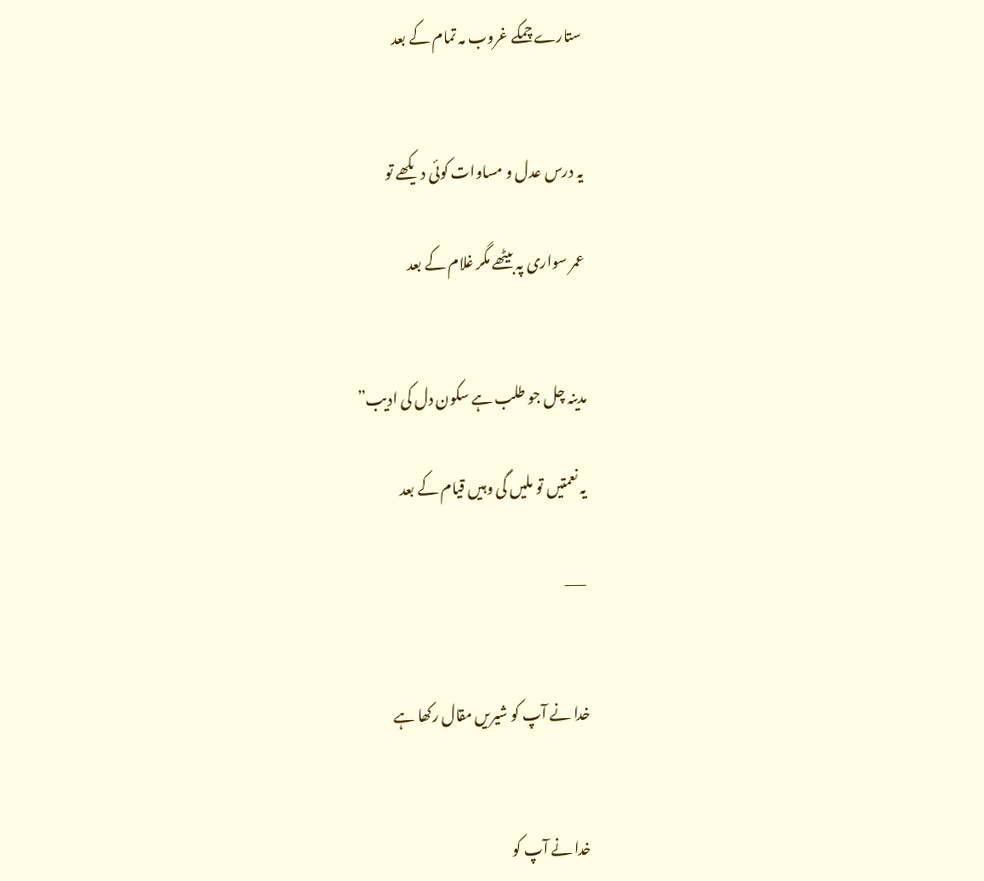ستارے چمکے غروب مہ تمام کے بعد


یہ درس عدل و مساوات کوئی دیکھے تو

عمر سواری پہ بیٹھے مگر غلام کے بعد


مدینہ چل جو طلب ہے سکون دل کی ادیب”

یہ نعمتیں تو ملیں گی وہیں قیام کے بعد

 ___


خدا نے آپ کو شیریں مقال رکھا ہے


خدا نے آپ کو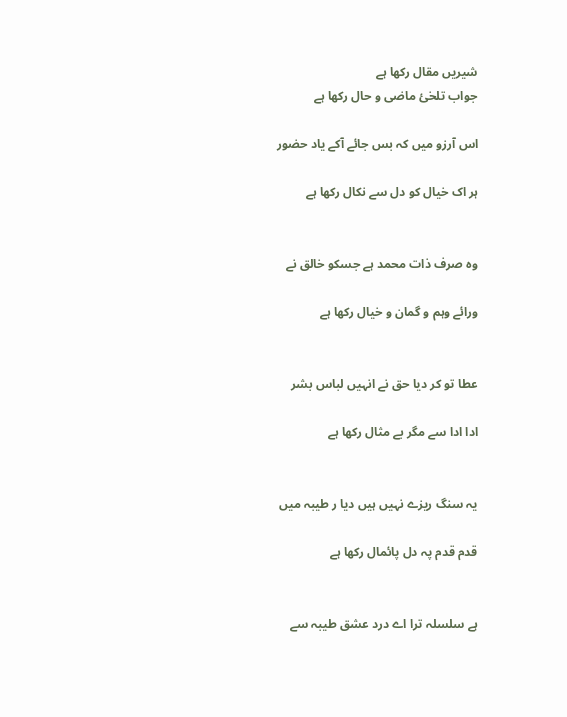شیریں مقال رکھا ہے
جواب تلخئ ماضی و حال رکھا ہے

اس آرزو میں کہ بس جائے آکے یاد حضور

ہر اک خیال کو دل سے نکال رکھا ہے


وہ صرف ذات محمد ہے جسکو خالق نے

ورائے وہم و گمان و خیال رکھا ہے


عطا تو کر دیا حق نے انہیں لباس بشر

ادا ادا سے مگر بے مثال رکھا ہے


یہ سنگ ریزے نہیں ہیں دیا ر طیبہ میں

قدم قدم پہ دل پائمال رکھا ہے


ہے سلسلہ ترا اے درد عشق طیبہ سے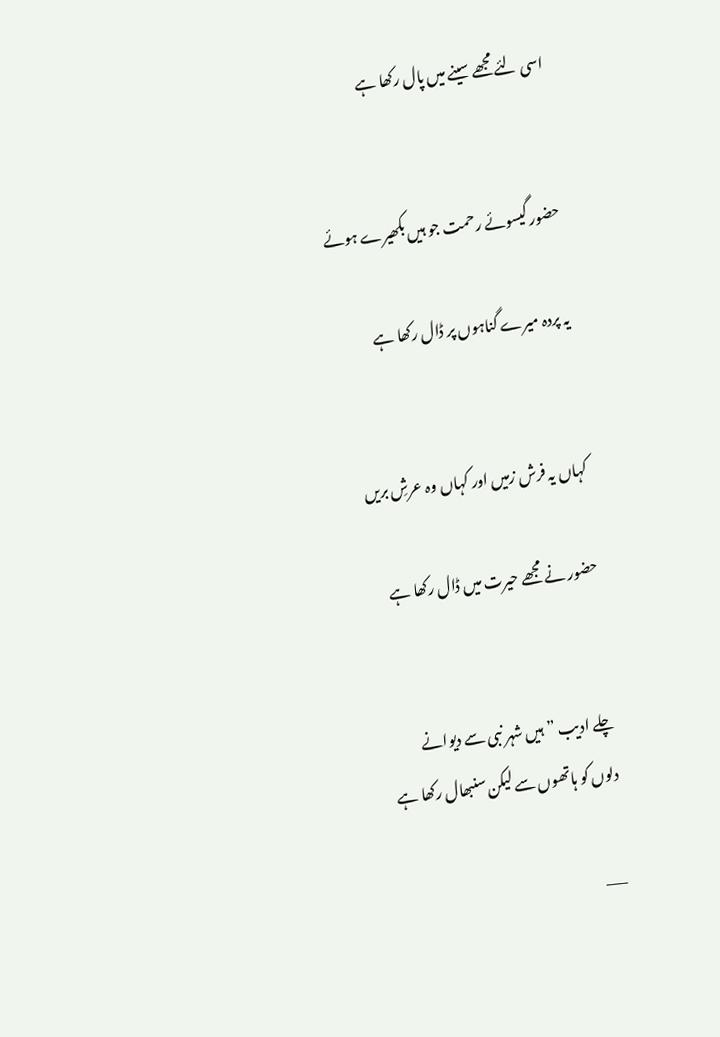اسی لئے مجھے سینے میں پال رکھا ہے


حضور گیسوئے رحمت جو ہیں بکھیرے ہوئے

یہ پردہ میرے گناہوں پر ڈال رکھا ہے


کہاں یہ فرش زمیں اور کہاں وہ عرشِ بریں

حضور نے مجھے حیرت میں ڈال رکھا ہے


چلے ادیب ” ہیں شہر نبی سے دیوانے
دلوں کو ہاتھوں سے لیکن سنبھال رکھا ہے

 ___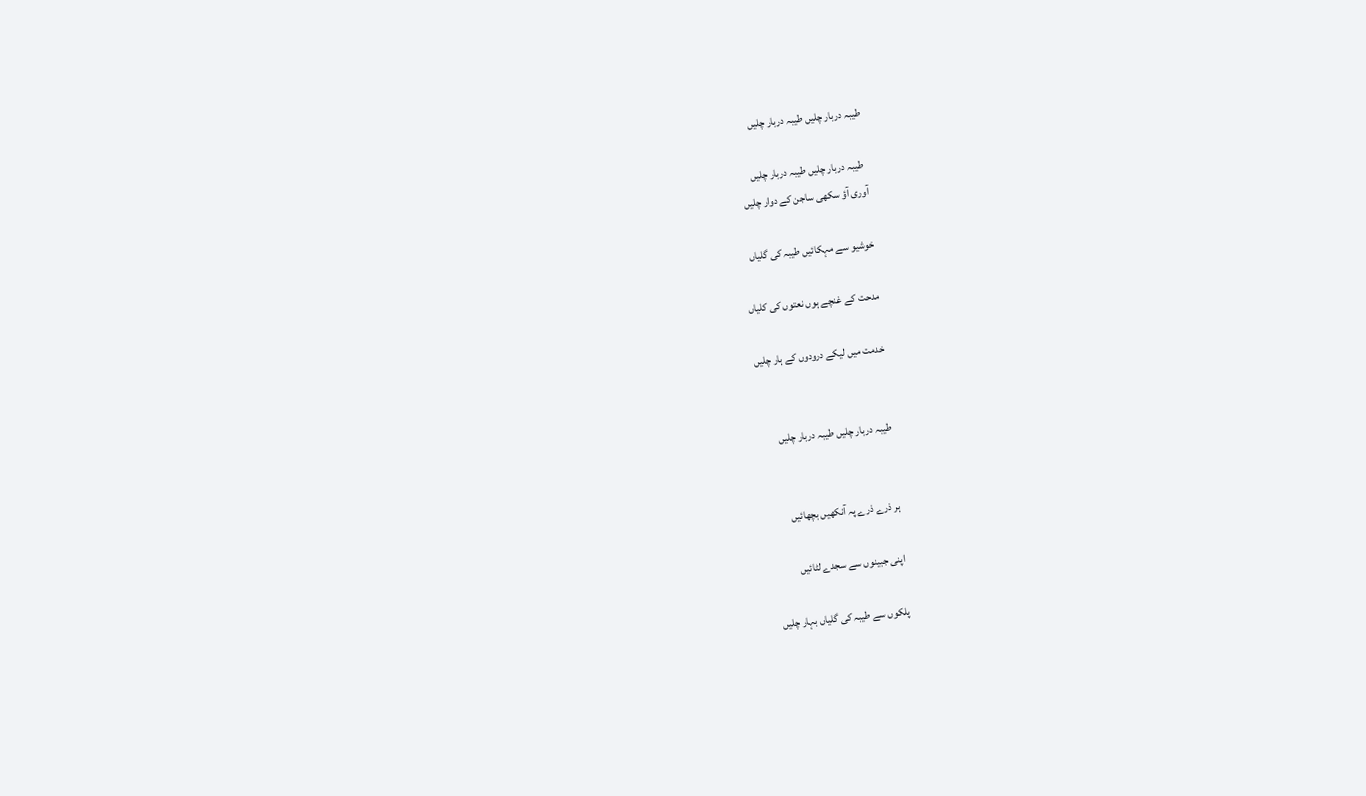طیبہ دربار چلیں طیبہ دربار چلیں

 طیبہ دربار چلیں طیبہ دربار چلیں
آوری آؤ سکھی ساجن کے دوار چلیں

خوشیو سے مہکائیں طیبہ کی گلیاں

مدحت کے غنچے ہوں نعتوں کی کلیاں

خدمت میں لیکے درودوں کے ہار چلیں


طیبہ دربار چلیں طیبہ دربار چلیں


ہر ذرے ذرے پہ آنکھیں بچھائیں

اپنی جبینوں سے سجدے لٹائیں

پلکوں سے طیبہ کی گلیاں بہار چلیں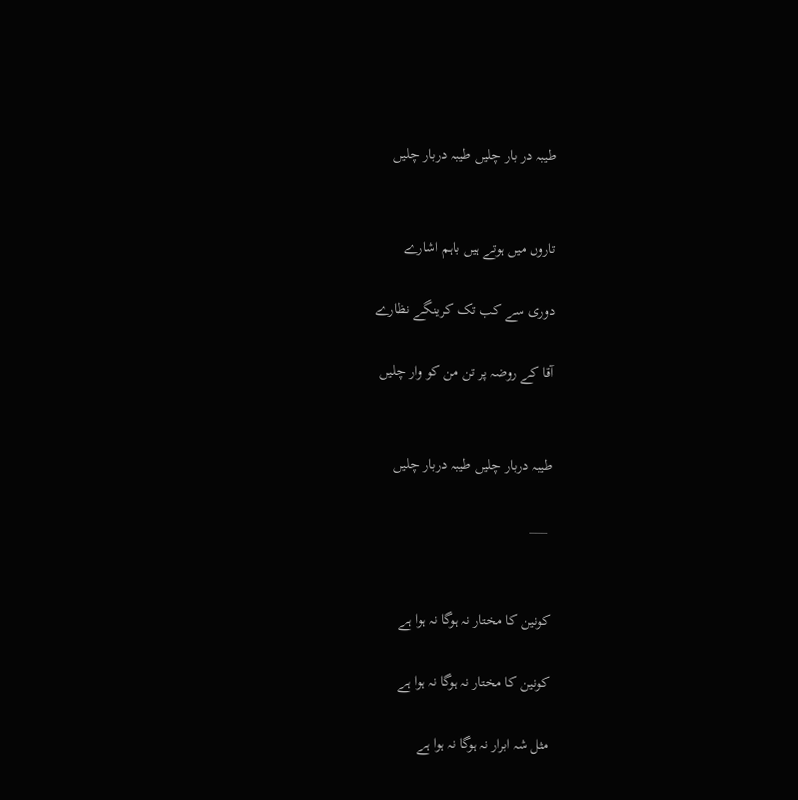طیبہ در بار چلیں طیبہ دربار چلیں


تاروں میں ہوتے ہیں باہم اشارے

دوری سے کب تک کرینگے نظارے

آقا کے روضہ پر تن من کو وار چلیں


طیبہ دربار چلیں طیبہ دربار چلیں

 ___


کونین کا مختار نہ ہوگا نہ ہوا ہے

کونین کا مختار نہ ہوگا نہ ہوا ہے

مثل شہ ابرار نہ ہوگا نہ ہوا ہے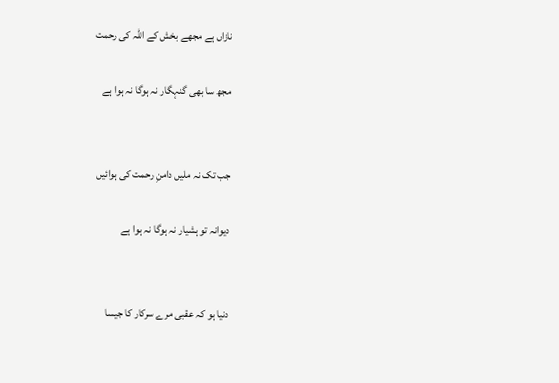نازاں ہے مجھے بخش کے اللہ کی رحمت

مجھ سا بھی گنہگار نہ ہوگا نہ ہوا ہے


جب تک نہ ملیں دامنِ رحمت کی ہوائیں

دیوانہ تو ہشیار نہ ہوگا نہ ہوا ہے


دنیا ہو کہ عقبی مرے سرکار کا جیسا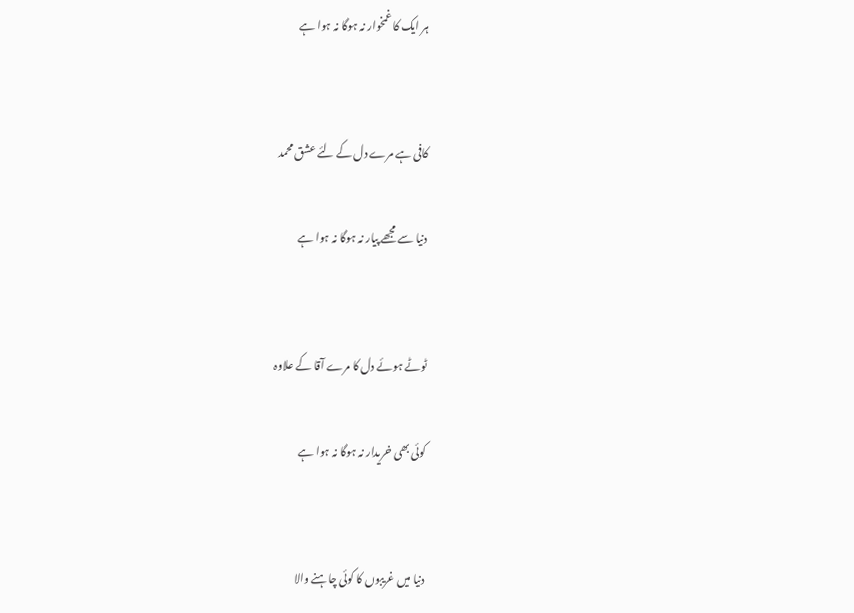ہر ایک کا غمخوار نہ ہوگا نہ ہوا ہے


کافی ہے مرے دل کے لئے عشق محمد

دنیا سے مجھے پیار نہ ہوگا نہ ہوا ہے


ٹوٹے ہوئے دل کا مرے آقا کے علاوہ

کوئی بھی خریدار نہ ہوگا نہ ہوا ہے


دنیا میں غریبوں کا کوئی چاہنے والا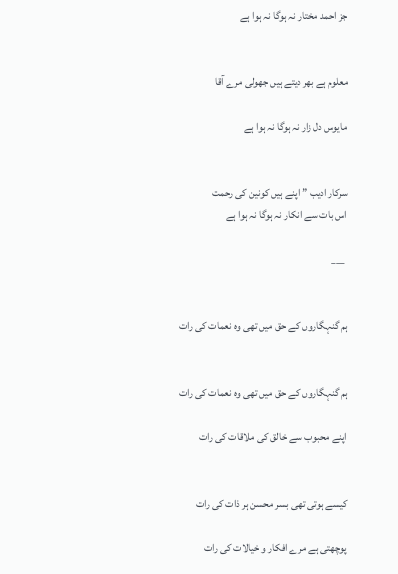جز احمد مختار نہ ہوگا نہ ہوا ہے


معلوم ہے بھر دیتے ہیں جھولی مرے آقا

مایوس دل زار نہ ہوگا نہ ہوا ہے


سرکار ادیب ” اپنے ہیں کونین کی رحمت
اس بات سے انکار نہ ہوگا نہ ہوا ہے

 ___


ہم گنہگاروں کے حق میں تھی وہ نعمات کی رات


ہم گنہگاروں کے حق میں تھی وہ نعمات کی رات

اپنے محبوب سے خالق کی ملاقات کی رات


کیسے ہوتی تھی بسر محسن ہر ذات کی رات

پوچھتی ہے مرے افکار و خیالات کی رات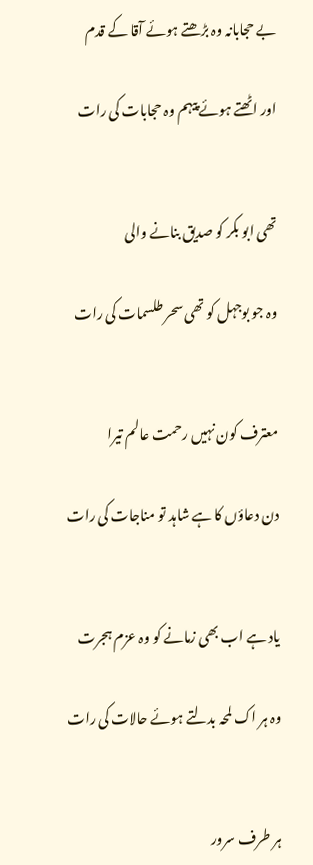بے حجابانہ وہ بڑھتے ہوئے آقا کے قدم

اور اٹھتے ہوئے پیہم وہ حجابات کی رات


تھی ابو بکر کو صدیق بنانے والی

وہ جو بوجہل کو تھی سحر طلسمات کی رات


معترف کون نہیں رحمت عالم تیرا

دن دعاؤں کا ہے شاہد تو مناجات کی رات


یاد ہے اب بھی زمانے کو وہ عزم ہجرت

وہ ہر اک لمحہ بدلتے ہوئے حالات کی رات


ہر طرف سرور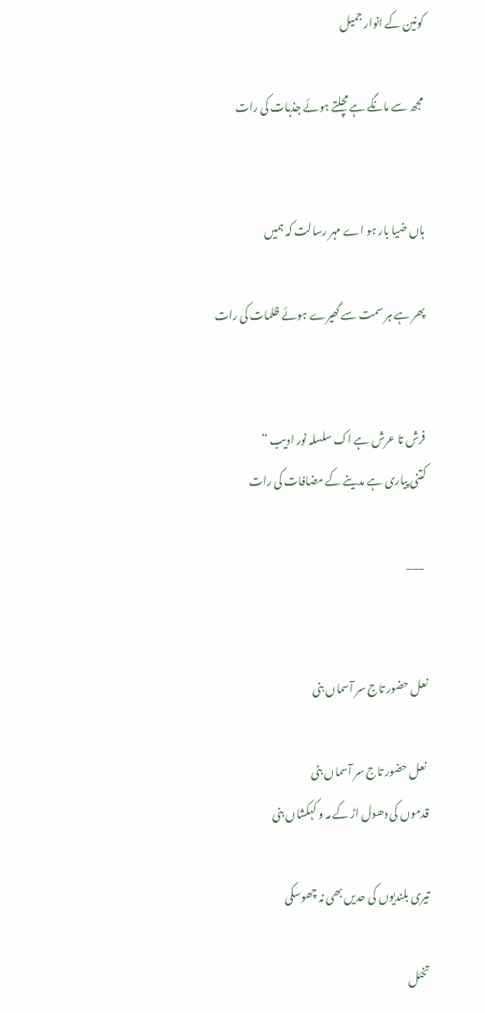کونین کے انوار جمیل

مجھ سے مانگے ہے مچلتے ہوئے جذبات کی رات


ہاں ضیا بار ہو اے مہر رسالت کہ ہمیں

پھر ہے ہر سمت سے گھیرے ہوئے ظلمات کی رات


فرش تا عرش ہے اک سلسلہ نور ادیب “
کتنی پیاری ہے مدینے کے مضافات کی رات

 ___


نعل حضور تاج سر آسماں بنی

 نعل حضور تاج سر آسماں بنی
قدموں کی دھول اڑ کے مہ و کہکشاں بنی

تیری بلندیوں کی حدیں بھی نہ چھوسکی

تخئل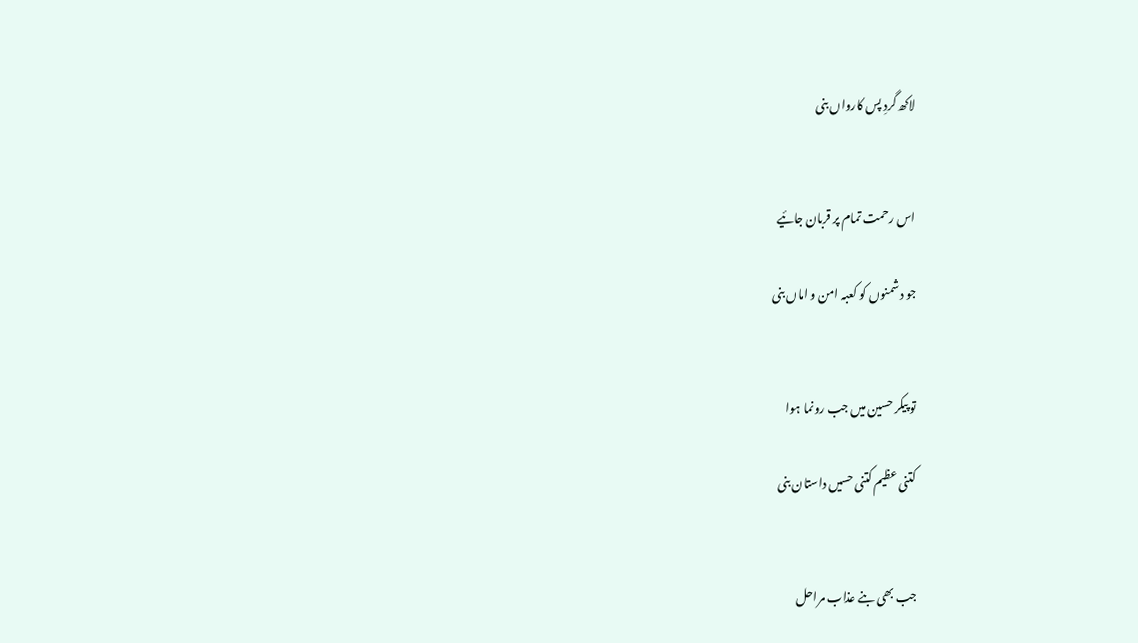لاکھ گردِ پس کارواں بنی


اس رحمت تمام پر قربان جائیے

جو دشمنوں کو کعبہ امن و اماں بنی


تو پیکر حسین میں جب رونما ہوا

کتنی عظیم کتنی حسیں داستان بنی


جب بھی بنے عذاب مراحل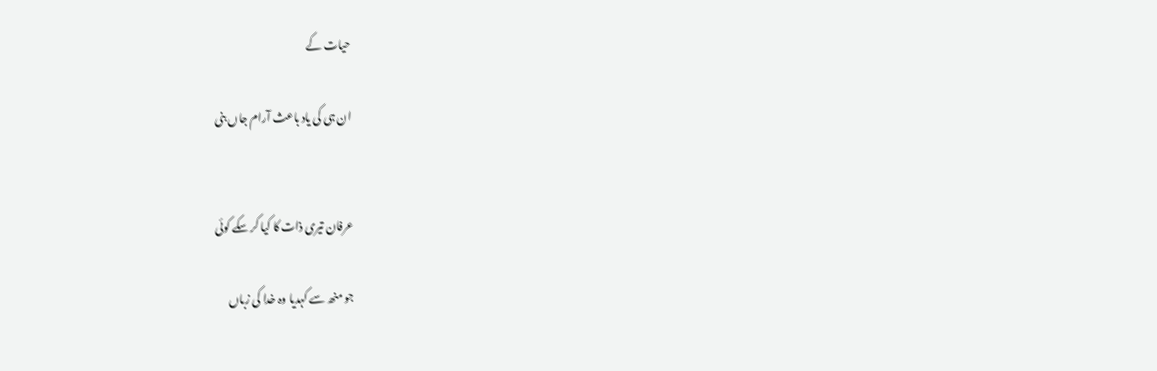حیات کے

ان ہی کی یاد باعث آرام جاں بنی


عرفان تیری ذات کا کیا کر سکے کوئی

جو منھ سے کہدیا وہ خدا کی زباں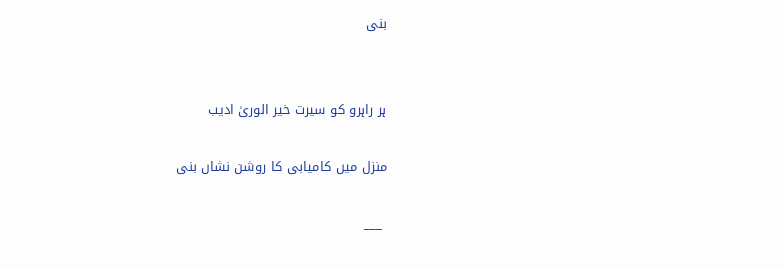بنی


ہر راہرو کو سیرت خیر الوریٰ ادیب

منزل میں کامیابی کا روشن نشاں بنی

 ___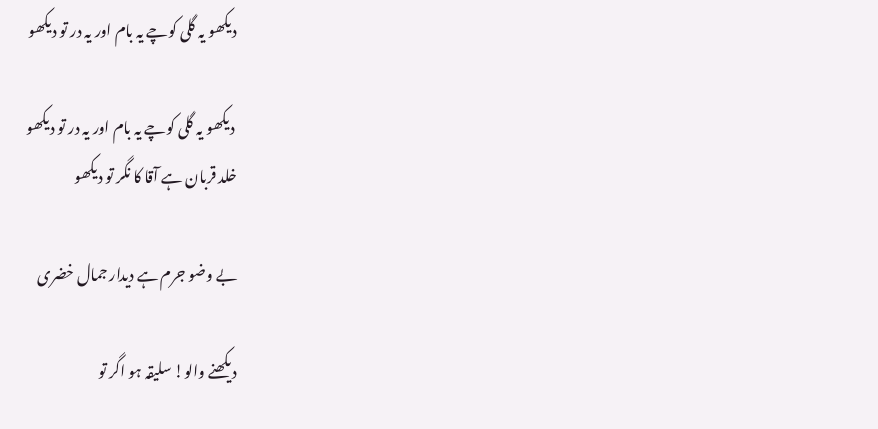دیکھو یہ گلی کوچے یہ بام اور یہ در تو دیکھو

 دیکھو یہ گلی کوچے یہ بام اور یہ در تو دیکھو
خلد قربان ہے آقا کا نگر تو دیکھو

بے وضو جرم ہے دیدار جمال خضری

دیکھنے والو! سلیقہ ہو اگر تو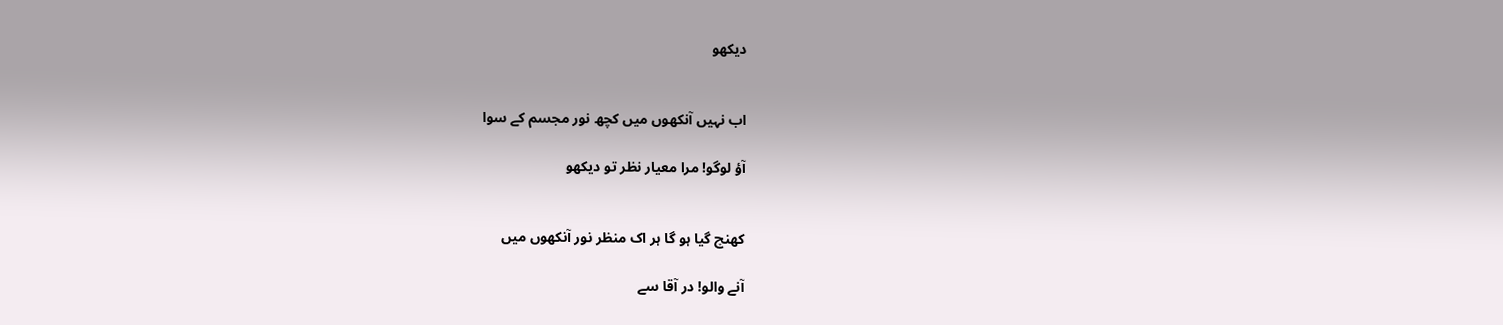دیکھو


اب نہیں آنکھوں میں کچھ نور مجسم کے سوا

آؤ لوگو! مرا معیار نظر تو دیکھو


کھنچ گیا ہو گا ہر اک منظر نور آنکھوں میں

آنے والو! در آقا سے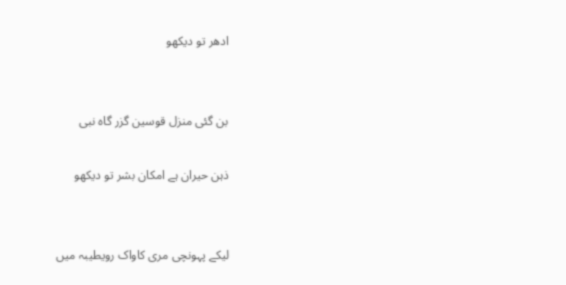ادھر تو دیکھو


بن گئی منزل قوسین گزر گاه نبی

ذہن حیران ہے امکان بشر تو دیکھو


لیکے پہونچی مری کاواک رویطیبہ میں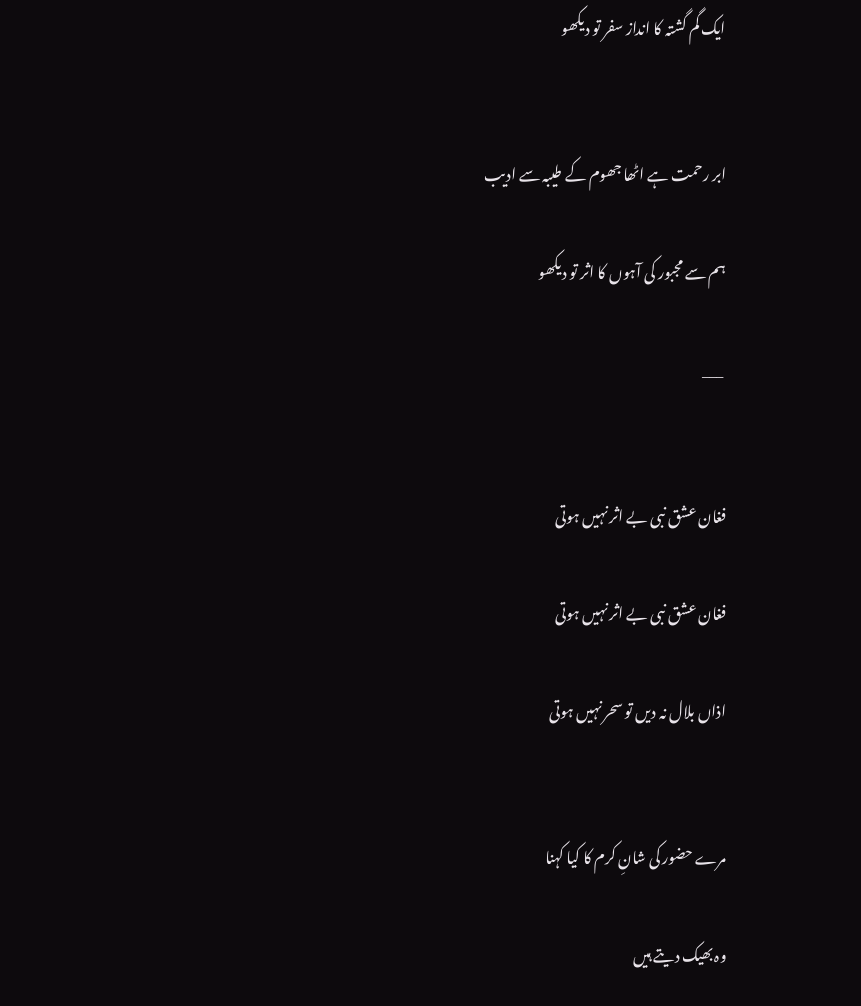ایک گم گشتہ کا انداز سفر تو دیکھو


ابر رحمت ہے اٹھا جھوم کے طیبہ سے ادیب

ہم سے مجبور کی آہوں کا اثر تو دیکھو

 ___


فغان عشق نبی بے اثر نہیں ہوتی

فغان عشق نبی بے اثر نہیں ہوتی

اذاں بلال نہ دیں تو سحر نہیں ہوتی


مرے حضور کی شانِ کرم کا کیا کہنا

وہ بھیک دیتے ہیں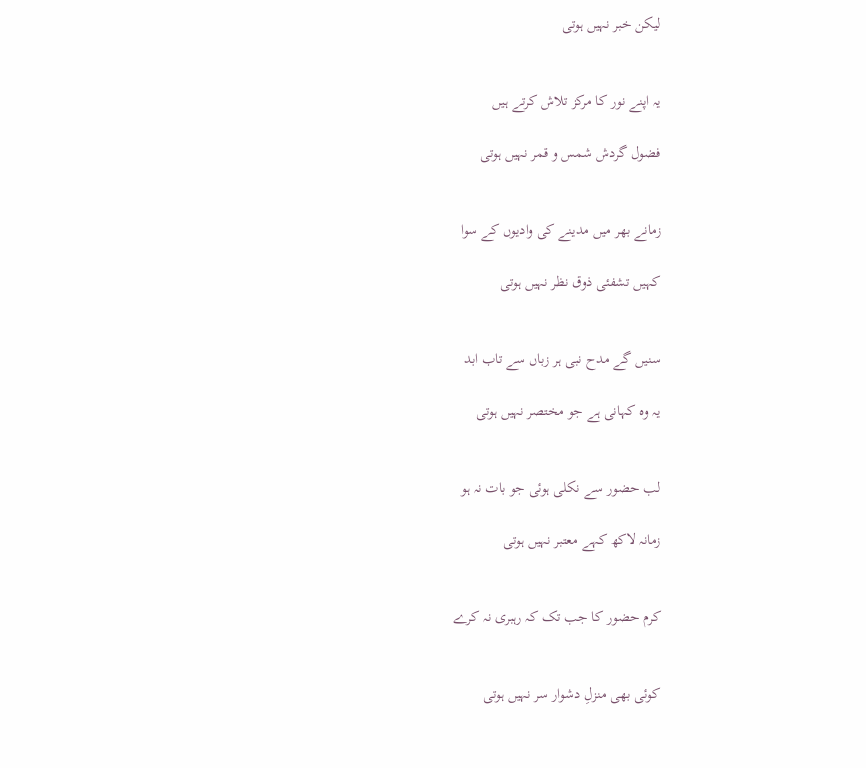لیکن خبر نہیں ہوتی


یہ اپنے نور کا مرکز تلاش کرتے ہیں

فضول گردش شمس و قمر نہیں ہوتی


زمانے بھر میں مدینے کی وادیوں کے سوا

کہیں تشفئی ذوق نظر نہیں ہوتی


سنیں گے مدح نبی ہر زباں سے تاب ابد

یہ وہ کہانی ہے جو مختصر نہیں ہوتی


لب حضور سے نکلی ہوئی جو بات نہ ہو

زمانہ لاکھ کہے معتبر نہیں ہوتی


کرم حضور کا جب تک کہ رہبری نہ کرے


کوئی بھی منزلِ دشوار سر نہیں ہوتی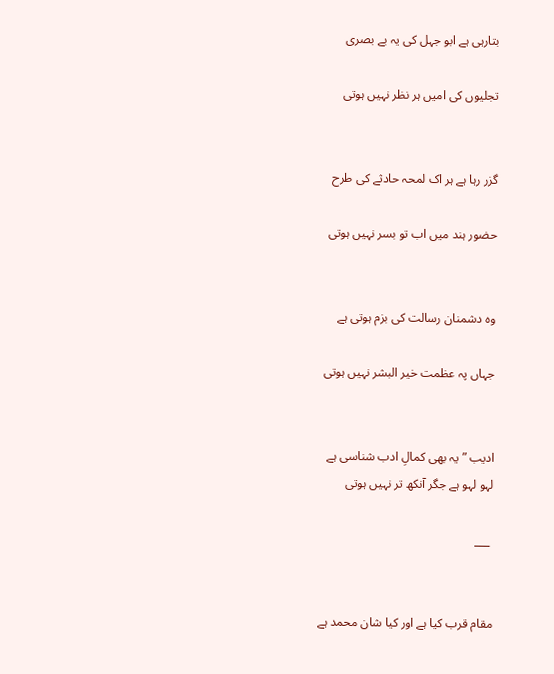بتارہی ہے ابو جہل کی یہ بے بصری

تجلیوں کی امیں ہر نظر نہیں ہوتی


گزر رہا ہے ہر اک لمحہ حادثے کی طرح

حضور ہند میں اب تو بسر نہیں ہوتی


وہ دشمنان رسالت کی بزم ہوتی ہے

جہاں پہ عظمت خیر البشر نہیں ہوتی


ادیب ” یہ بھی کمالِ ادب شناسی ہے
لہو لہو ہے جگر آنکھ تر نہیں ہوتی

 ___


مقام قرب کیا ہے اور کیا شان محمد ہے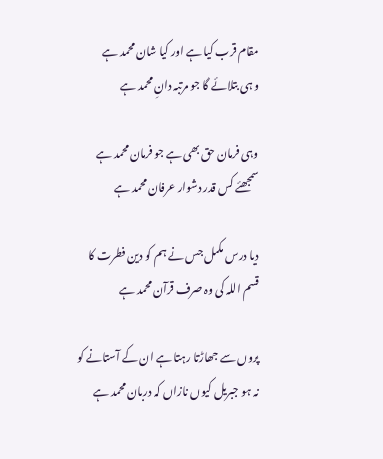مقام قرب کیا ہے اور کیا شان محمد ہے
و ہی بتلائے گا جو مرتبہ دانِ محمد ہے

وہی فرمان حق بھی ہے جو فرمان محمد ہے
سمجھئے کس قدر دشوار عرفان محمد ہے

دیا درس مکمل جس نے ہم کو دین فطرت کا
قسم اللہ کی وہ صرف قرآن محمد ہے

پروں سے جھاڑتا رہتا ہے ان کے آستانے کو
نہ ہو جبریل کیوں نازاں کہ دربان محمد ہے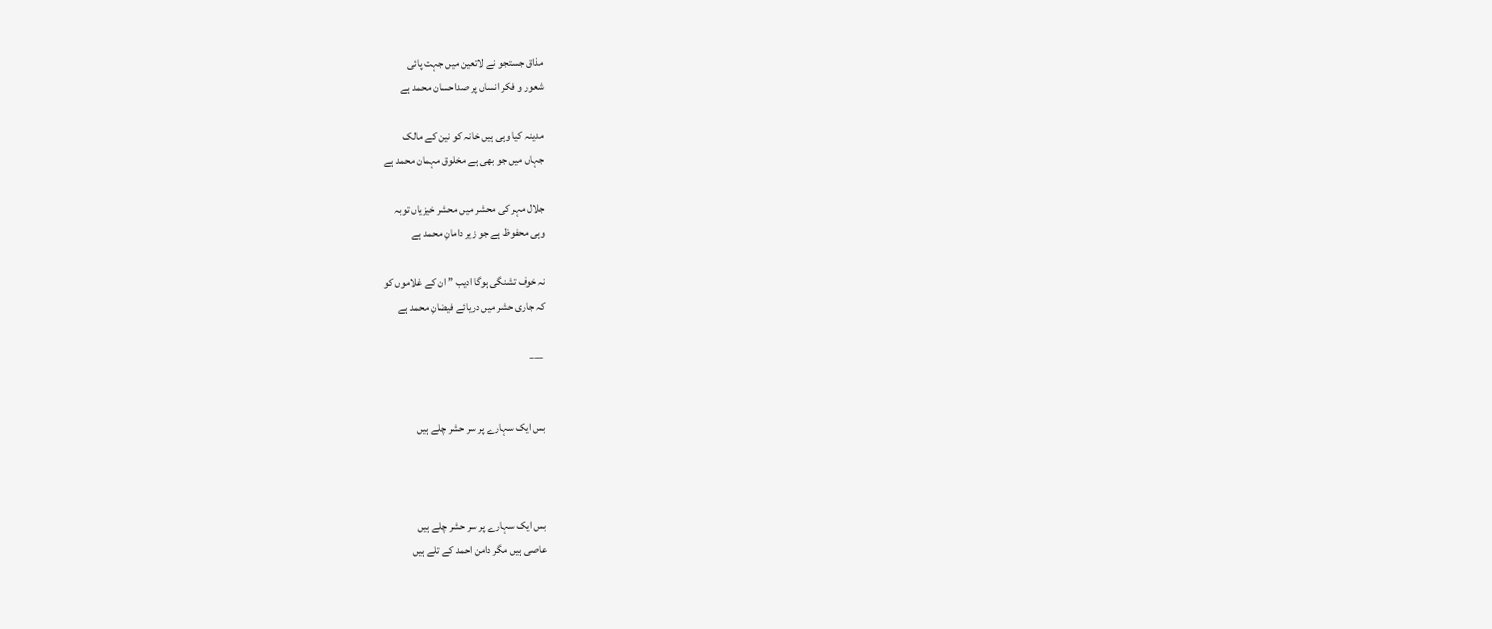مذاق جستجو نے لاتعین میں جہت پائی
شعور و فکر انساں پر صداحسان محمد ہے

مدینہ کیا وہی ہیں خانہ کو نین کے مالک
جہاں میں جو بھی ہے مخلوق مہمان محمد ہے

جلال مہر کی محشر میں محشر خیزیاں توبہ
وہی محفوظ ہے جو زیر دامانِ محمد ہے

نہ خوف تشنگی ہوگا ادیب ” ان کے غلاموں کو
کہ جاری حشر میں دریائے فیضانِ محمد ہے

 ___


بس ایک سہارے پر سر حشر چلے ہیں



بس ایک سہارے پر سر حشر چلے ہیں
عاصی ہیں مگر دامن احمد کے تلے ہیں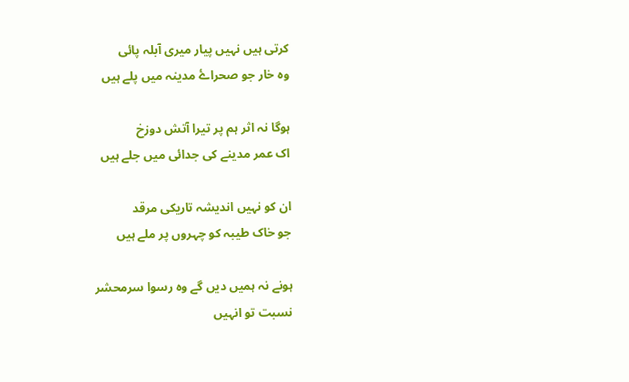کرتی ہیں نہیں پیار میری آبلہ پائی
وه خار جو صحراۓ مدینہ میں پلے ہیں

ہوگا نہ اثر ہم پر تیرا آتش دوزخ
اک عمر مدینے کی جدائی میں جلے ہیں

ان کو نہیں اندیشہ تاریکی مرقد
جو خاک طیبہ کو چہروں پر ملے ہیں

ہونے نہ ہمیں دیں گے وہ رسوا سرمحشر
نسبت تو انہیں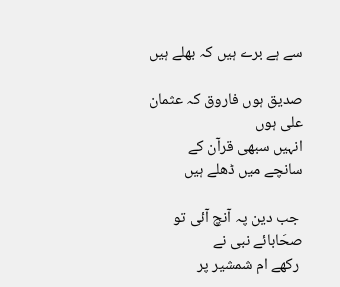سے ہے برے ہیں کہ بھلے ہیں

صدیق ہوں فاروق کہ عثمان علی ہوں
انہیں سبھی قرآن کے سانچے میں ڈھلے ہیں

 جب دین پہ آنچ آئی تو صحَابائے نبی نے
 رکھے ام شمشیر پر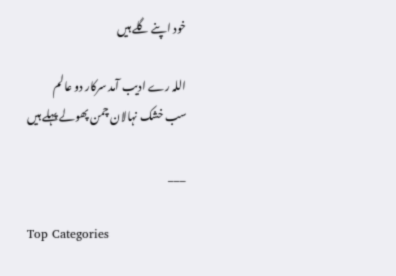خود اپنے گلے ہیں

اللہ رے ادیب آمد سرکار دو عالم
سب خشک نہالان چمن پھولے پہلے ہیں

___

Top Categories